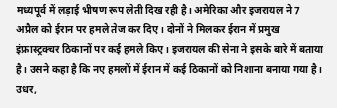मध्यपूर्व में लड़ाई भीषण रूप लेती दिख रही है। अमेरिका और इजरायल ने 7 अप्रैल को ईरान पर हमले तेज कर दिए। दोनों ने मिलकर ईरान में प्रमुख इंफ्रास्ट्रक्चर ठिकानों पर कई हमले किए। इजरायल की सेना ने इसके बारे में बताया है। उसने कहा है कि नए हमलों में ईरान में कई ठिकानों को निशाना बनाया गया है। उधर,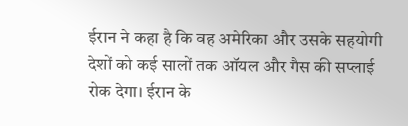ईरान ने कहा है कि वह अमेरिका और उसके सहयोगी देशों को कई सालों तक ऑयल और गैस की सप्लाई रोक देगा। ईरान के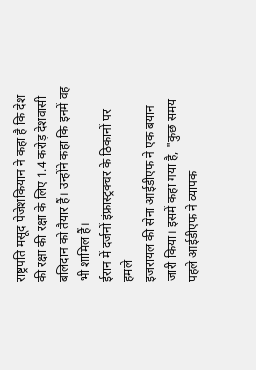राष्ट्रपति मसूद पेजेशकियान ने कहा है कि देश की रक्षा की रक्षा के लिए 1.4 करोड़ देशवासी बलिदान को तैयार हैं। उन्होंने कहा कि इनमें वह भी शामिल हैं।
ईरान में दर्जनों इंफ्रास्ट्रक्चर के ठिकानों पर हमले
इजरायल की सेना आईडीएफ ने एक बयान जारी किया। इसमें कहा गया है, "कुछ समय पहले आईडीएफ ने व्यापक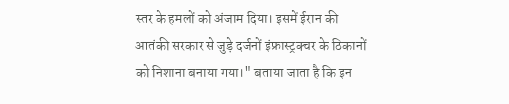स्तर के हमलों को अंजाम दिया। इसमें ईरान की आतंकी सरकार से जुड़े दर्जनों इंफ्रास्ट्रक्चर के ठिकानों को निशाना बनाया गया।" बताया जाता है कि इन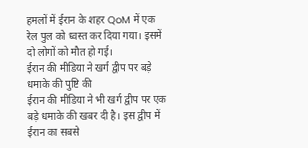हमलों में ईरान के शहर QoM में एक रेल पुल को ध्वस्त कर दिया गया। इसमें दो लोगों को मौत हो गई।
ईरान की मीडिया ने खर्ग द्वीप पर बड़े धमाके की पुष्टि की
ईरान की मीडिया ने भी खर्ग द्वीप पर एक बड़े धमाके की खबर दी है। इस द्वीप में ईरान का सबसे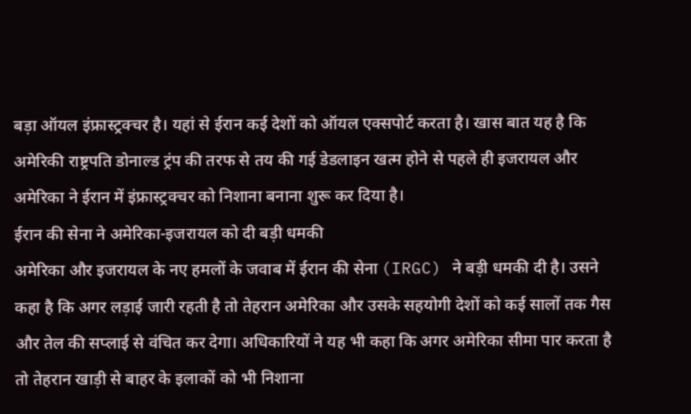बड़ा ऑयल इंफ्रास्ट्रक्चर है। यहां से ईरान कई देशों को ऑयल एक्सपोर्ट करता है। खास बात यह है कि अमेरिकी राष्ट्रपति डोनाल्ड ट्रंप की तरफ से तय की गई डेडलाइन खत्म होने से पहले ही इजरायल और अमेरिका ने ईरान में इंफ्रास्ट्रक्चर को निशाना बनाना शुरू कर दिया है।
ईरान की सेना ने अमेरिका-इजरायल को दी बड़ी धमकी
अमेरिका और इजरायल के नए हमलों के जवाब में ईरान की सेना (IRGC) ने बड़ी धमकी दी है। उसने कहा है कि अगर लड़ाई जारी रहती है तो तेहरान अमेरिका और उसके सहयोगी देशों को कई सालों तक गैस और तेल की सप्लाई से वंचित कर देगा। अधिकारियों ने यह भी कहा कि अगर अमेरिका सीमा पार करता है तो तेहरान खाड़ी से बाहर के इलाकों को भी निशाना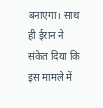बनाएगा। साथ ही ईरान ने संकेत दिया कि इस मामले में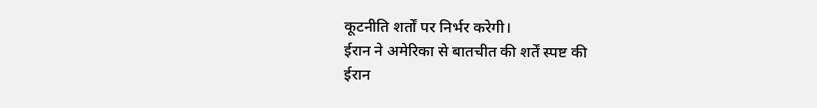कूटनीति शर्तों पर निर्भर करेगी।
ईरान ने अमेरिका से बातचीत की शर्तें स्पष्ट की
ईरान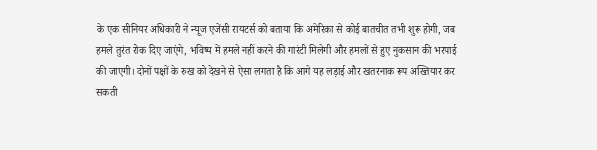के एक सीनियर अधिकारी ने न्यूज एजेंसी रायटर्स को बताया कि अमेरिका से कोई बातचीत तभी शुरू होगी, जब हमले तुरंत रोक दिए जाएंगे, भविष्य में हमले नहीं करने की गारंटी मिलेगी और हमलों से हुए नुकसान की भरपाई की जाएगी। दोनों पक्षों के रुख को देखने से ऐसा लगता है कि आगे यह लड़ाई और खतरनाक रूप अख्तियार कर सकती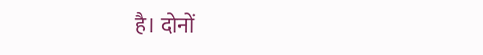है। दोनों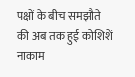पक्षों के बीच समझौते की अब तक हुई कोशिशें नाकाम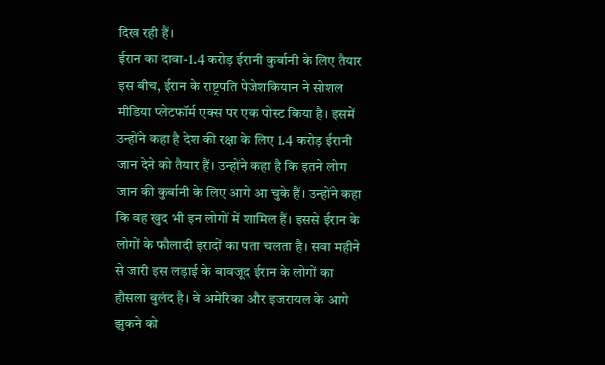दिख रही हैं।
ईरान का दावा-1.4 करोड़ ईरानी कुर्बानी के लिए तैयार
इस बीच, ईरान के राष्ट्रपति पेजेशकियान ने सोशल मीडिया प्लेटफॉर्म एक्स पर एक पोस्ट किया है। इसमें उन्होंने कहा है देश की रक्षा के लिए 1.4 करोड़ ईरानी जान देने को तैयार हैं। उन्होंने कहा है कि इतने लोग जान की कुर्बानी के लिए आगे आ चुके हैं। उन्होंने कहा कि वह खुद भी इन लोगों में शामिल हैं। इससे ईरान के लोगों के फौलादी इरादों का पता चलता है। सवा महीने से जारी इस लड़ाई के बावजूद ईरान के लोगों का हौसला बुलंद है। वे अमेरिका और इजरायल के आगे झुकने को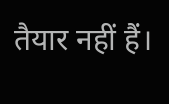तैयार नहीं हैं।